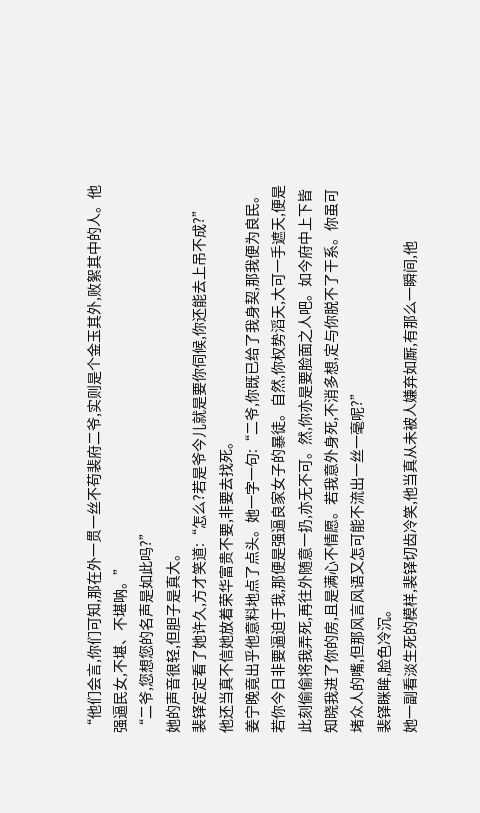“他们会言,你们可知,那在外一贯一丝不苟裴府二爷,实则是个金玉其外,败絮其中的人。他强逼民女,不堪、不堪呐。”
“二爷,您想您的名声是如此吗?”
她的声音很轻,但胆子是真大。
裴铎定定看了她许久,方才笑道:“怎么?若是爷今儿就是要你伺候,你还能去上吊不成?”
他还当真不信她放着荣华富贵不要,非要去找死。
姜宁晚竟出乎他意料地点了点头。她一字一句:“二爷,你既已给了我身契,那我便为良民。若你今日非要逼迫于我,那便是强逼良家女子的暴徒。自然,你权势滔天,大可一手遮天,便是此刻偷偷将我弄死,再往外随意一扔,亦无不可。然,你亦是要脸面之人吧。如今府中上下皆知晓我进了你的房,且是满心不情愿。若我意外身死,不消多想,定与你脱不了干系。你虽可堵众人的嘴,但那风言风语又怎可能不流出一丝一毫呢?”
裴铎眯眸,脸色冷沉。
她一副看淡生死的模样,裴铎切齿冷笑,他当真从未被人嫌弃如厮,有那么一瞬间,他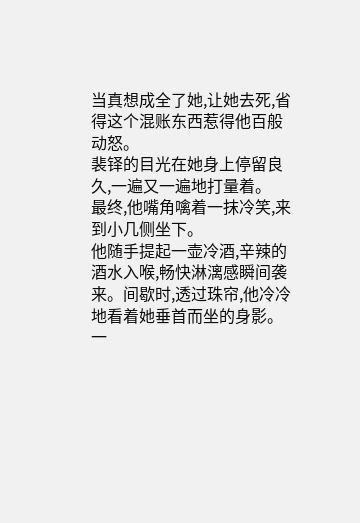当真想成全了她,让她去死,省得这个混账东西惹得他百般动怒。
裴铎的目光在她身上停留良久,一遍又一遍地打量着。
最终,他嘴角噙着一抹冷笑,来到小几侧坐下。
他随手提起一壶冷酒,辛辣的酒水入喉,畅快淋漓感瞬间袭来。间歇时,透过珠帘,他冷冷地看着她垂首而坐的身影。
一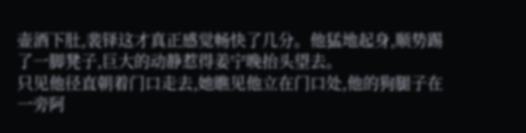壶酒下肚,裴铎这才真正感觉畅快了几分。他猛地起身,顺势踢了一脚凳子,巨大的动静惹得姜宁晚抬头望去。
只见他径直朝着门口走去,她瞧见他立在门口处,他的狗腿子在一旁阿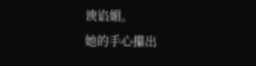谀谄媚。
她的手心攥出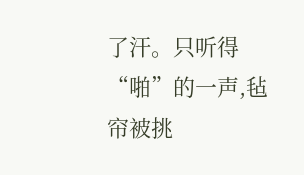了汗。只听得“啪”的一声,毡帘被挑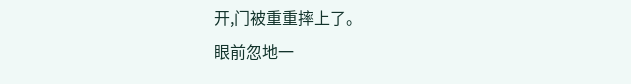开,门被重重摔上了。
眼前忽地一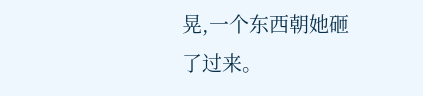晃,一个东西朝她砸了过来。